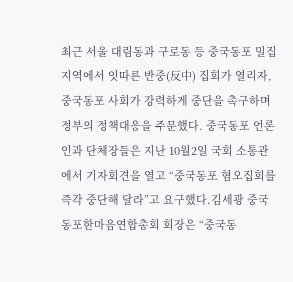최근 서울 대림동과 구로동 등 중국동포 밀집 지역에서 잇따른 반중(反中) 집회가 열리자, 중국동포 사회가 강력하게 중단을 촉구하며 정부의 정책대응을 주문했다. 중국동포 언론인과 단체장들은 지난 10월2일 국회 소통관에서 기자회견을 열고 “중국동포 혐오집회를 즉각 중단해 달라”고 요구했다.김세광 중국동포한마음연합총회 회장은 “중국동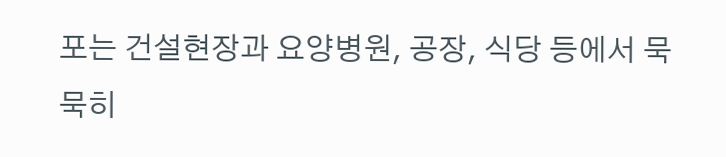포는 건설현장과 요양병원, 공장, 식당 등에서 묵묵히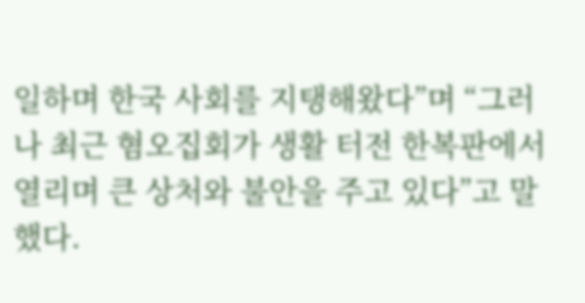일하며 한국 사회를 지탱해왔다”며 “그러나 최근 혐오집회가 생활 터전 한복판에서 열리며 큰 상처와 불안을 주고 있다”고 말했다.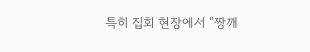특히 집회 현장에서 “짱깨